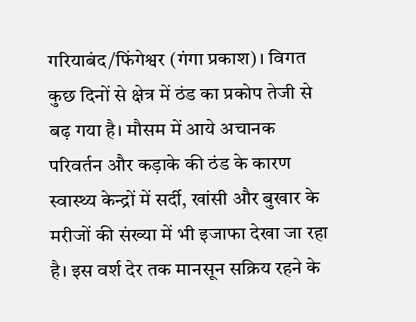गरियाबंद/फिंगेश्वर (गंगा प्रकाश)। विगत कुछ दिनों से क्षेत्र में ठंड का प्रकोप तेजी से बढ़ गया है। मौसम में आये अचानक परिवर्तन और कड़ाके की ठंड के कारण स्वास्थ्य केन्द्रों में सर्दी, खांसी और बुखार के मरीजों की संख्या में भी इजाफा देखा जा रहा है। इस वर्श देर तक मानसून सक्रिय रहने के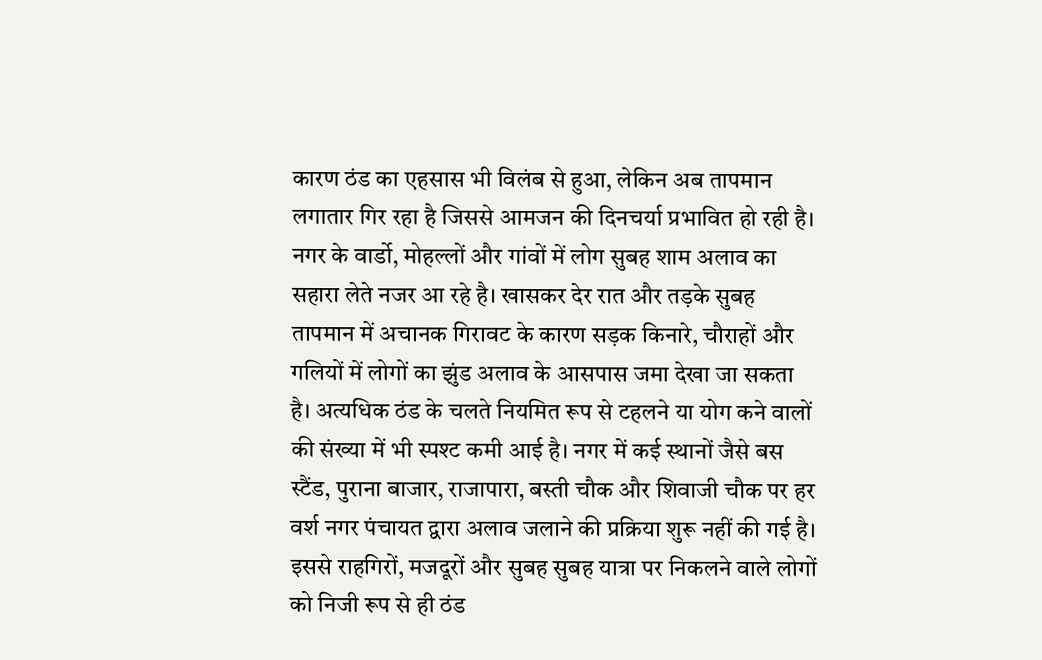कारण ठंड का एहसास भी विलंब से हुआ, लेकिन अब तापमान लगातार गिर रहा है जिससे आमजन की दिनचर्या प्रभावित हो रही है। नगर के वार्डो, मोहल्लों और गांवों में लोग सुबह शाम अलाव का सहारा लेते नजर आ रहे है। खासकर देर रात और तड़के सुबह तापमान में अचानक गिरावट के कारण सड़क किनारे, चौराहों और गलियों में लोगों का झुंड अलाव के आसपास जमा देखा जा सकता है। अत्यधिक ठंड के चलते नियमित रूप से टहलने या योग कने वालों की संख्या में भी स्पश्ट कमी आई है। नगर में कई स्थानों जैसे बस स्टैंड, पुराना बाजार, राजापारा, बस्ती चौक और शिवाजी चौक पर हर वर्श नगर पंचायत द्वारा अलाव जलाने की प्रक्रिया शुरू नहीं की गई है। इससे राहगिरों, मजदूरों और सुबह सुबह यात्रा पर निकलने वाले लोगों को निजी रूप से ही ठंड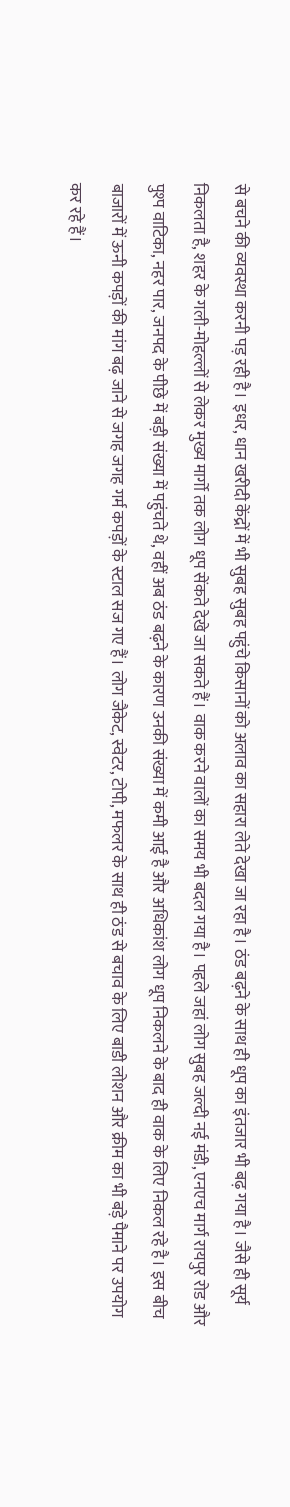से बचने की व्यवस्था करनी पड़ रही है। इधर, धान खरीदी केंद्रों में भी सुबह सुबह पहुंचे किसानों को अलाव का सहारा लेते देखा जा रहा है। ठंड बढ़ने के साथ ही धूप का इंतजार भी बढ़ गया है। जैसे ही सूर्य निकलता है, शहर के गली-मोहल्लों से लेकर मुख्य मार्गो तक लोग धूप सेंकते देखे जा सकते हैं। वाक करने वालों का समय भी बदल गया है। पहले जहां लोग सुबह जल्दी नई मंडी, एनएच मार्ग रायपुर रोड और पुश्प वाटिका, नहर पार, जनपद के पीछे में बड़ी संख्या में पहुंचते थे, वहीं अब ठंड बढ़ने के कारण उनकी संख्या में कमी आई है और अधिकांश लोग धूप निकलने के बाद ही वाक के लिए निकल रहे है। इस बीच बाजारों में ऊनी कपड़ों की मांग बढ़ जाने से जगह जगह गर्म कपड़ों के स्टाल सज गए हैं। लोग जैकेट, स्वेटर, टोपी, मफलर के साथ ही ठंड से बचाव के लिए बाडी लोशन और क्रीम का भी बड़े पैमाने पर उपयोग कर रहे हैं।